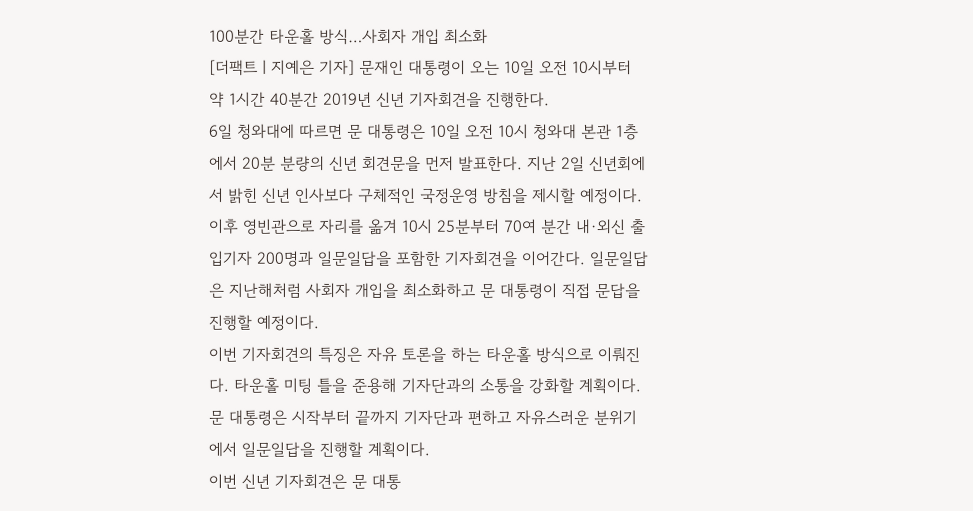100분간 타운홀 방식…사회자 개입 최소화
[더팩트ㅣ지예은 기자] 문재인 대통령이 오는 10일 오전 10시부터 약 1시간 40분간 2019년 신년 기자회견을 진행한다.
6일 청와대에 따르면 문 대통령은 10일 오전 10시 청와대 본관 1층에서 20분 분량의 신년 회견문을 먼저 발표한다. 지난 2일 신년회에서 밝힌 신년 인사보다 구체적인 국정운영 방침을 제시할 예정이다.
이후 영빈관으로 자리를 옮겨 10시 25분부터 70여 분간 내·외신 출입기자 200명과 일문일답을 포함한 기자회견을 이어간다. 일문일답은 지난해처럼 사회자 개입을 최소화하고 문 대통령이 직접 문답을 진행할 예정이다.
이번 기자회견의 특징은 자유 토론을 하는 타운홀 방식으로 이뤄진다. 타운홀 미팅 틀을 준용해 기자단과의 소통을 강화할 계획이다. 문 대통령은 시작부터 끝까지 기자단과 편하고 자유스러운 분위기에서 일문일답을 진행할 계획이다.
이번 신년 기자회견은 문 대통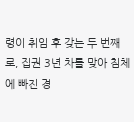령이 취임 후 갖는 두 번째로, 집권 3년 차를 맞아 침체에 빠진 경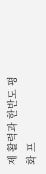제 활력과 한반도 평화 프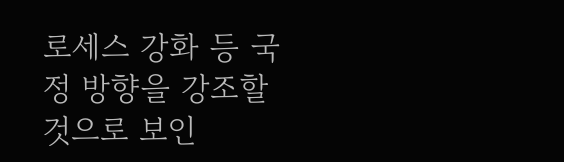로세스 강화 등 국정 방향을 강조할 것으로 보인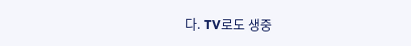다. TV로도 생중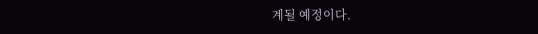계될 예정이다.